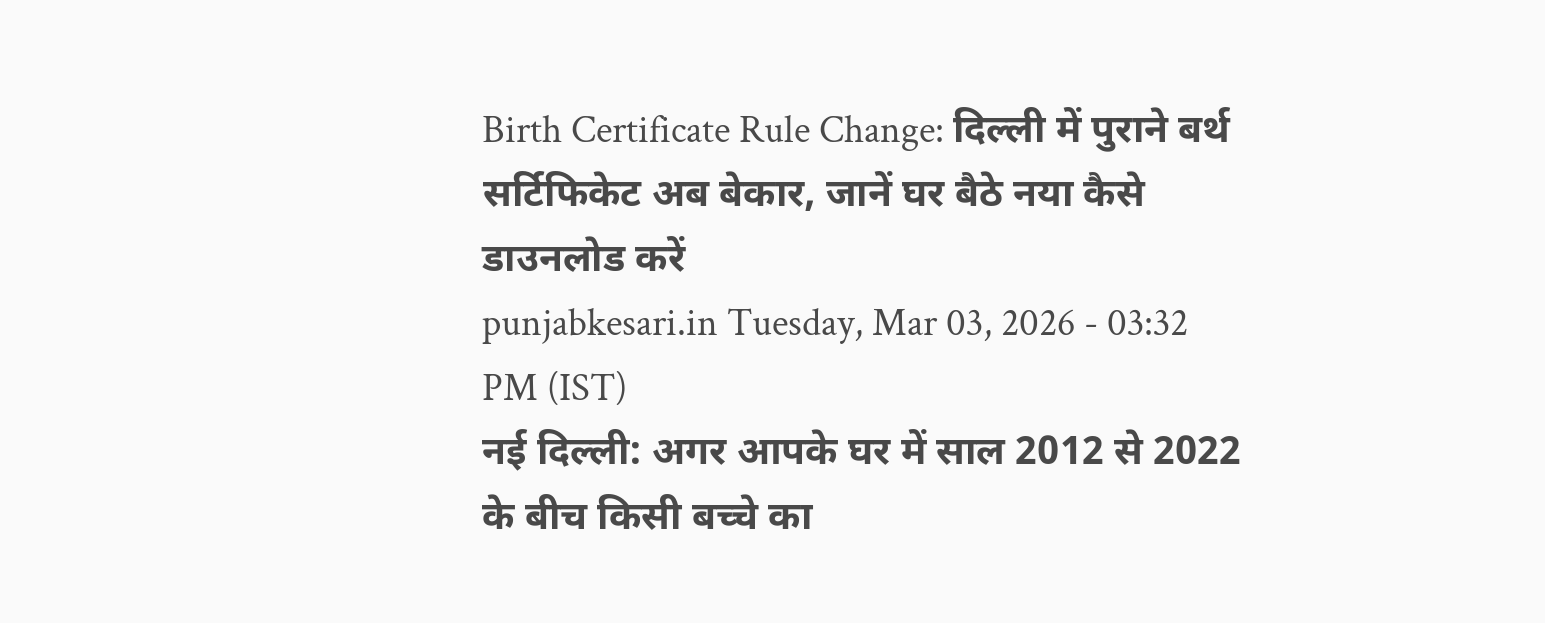Birth Certificate Rule Change: दिल्ली में पुराने बर्थ सर्टिफिकेट अब बेकार, जानें घर बैठे नया कैसे डाउनलोड करें
punjabkesari.in Tuesday, Mar 03, 2026 - 03:32 PM (IST)
नई दिल्ली: अगर आपके घर में साल 2012 से 2022 के बीच किसी बच्चे का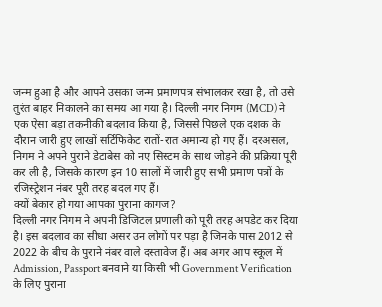जन्म हुआ है और आपने उसका जन्म प्रमाणपत्र संभालकर रखा है, तो उसे तुरंत बाहर निकालने का समय आ गया है। दिल्ली नगर निगम (MCD) ने एक ऐसा बड़ा तकनीकी बदलाव किया है, जिससे पिछले एक दशक के दौरान जारी हुए लाखों सर्टिफिकेट रातों-रात अमान्य हो गए हैं। दरअसल, निगम ने अपने पुराने डेटाबेस को नए सिस्टम के साथ जोड़ने की प्रक्रिया पूरी कर ली है, जिसके कारण इन 10 सालों में जारी हुए सभी प्रमाण पत्रों के रजिस्ट्रेशन नंबर पूरी तरह बदल गए हैं।
क्यों बेकार हो गया आपका पुराना कागज?
दिल्ली नगर निगम ने अपनी डिजिटल प्रणाली को पूरी तरह अपडेट कर दिया है। इस बदलाव का सीधा असर उन लोगों पर पड़ा है जिनके पास 2012 से 2022 के बीच के पुराने नंबर वाले दस्तावेज हैं। अब अगर आप स्कूल में Admission, Passport बनवाने या किसी भी Government Verification के लिए पुराना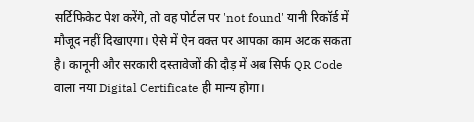सर्टिफिकेट पेश करेंगे, तो वह पोर्टल पर 'not found' यानी रिकॉर्ड में मौजूद नहीं दिखाएगा। ऐसे में ऐन वक्त पर आपका काम अटक सकता है। कानूनी और सरकारी दस्तावेजों की दौड़ में अब सिर्फ QR Code वाला नया Digital Certificate ही मान्य होगा।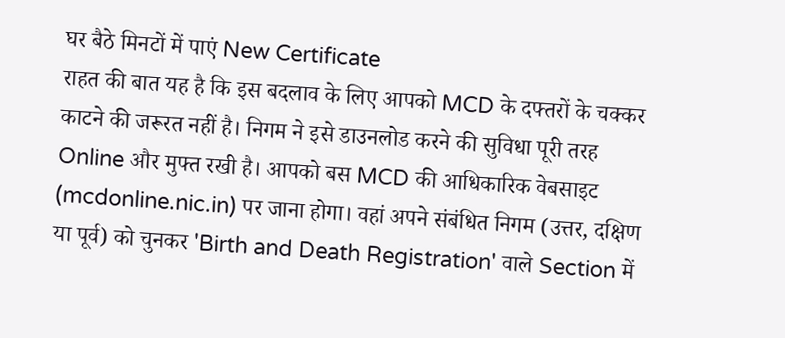घर बैठे मिनटों में पाएं New Certificate
राहत की बात यह है कि इस बदलाव के लिए आपको MCD के दफ्तरों के चक्कर काटने की जरूरत नहीं है। निगम ने इसे डाउनलोड करने की सुविधा पूरी तरह Online और मुफ्त रखी है। आपको बस MCD की आधिकारिक वेबसाइट (mcdonline.nic.in) पर जाना होगा। वहां अपने संबंधित निगम (उत्तर, दक्षिण या पूर्व) को चुनकर 'Birth and Death Registration' वाले Section में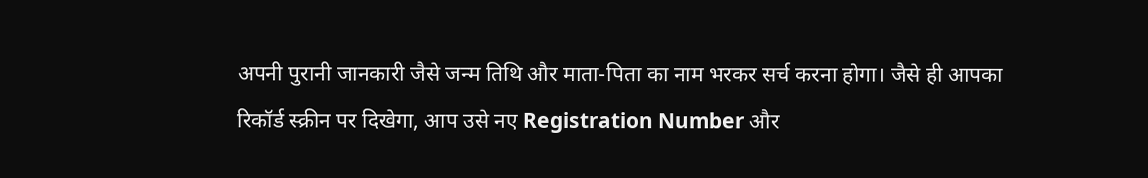अपनी पुरानी जानकारी जैसे जन्म तिथि और माता-पिता का नाम भरकर सर्च करना होगा। जैसे ही आपका रिकॉर्ड स्क्रीन पर दिखेगा, आप उसे नए Registration Number और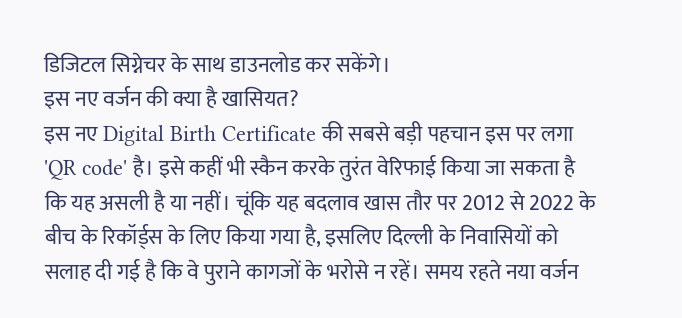डिजिटल सिग्नेचर के साथ डाउनलोड कर सकेंगे।
इस नए वर्जन की क्या है खासियत?
इस नए Digital Birth Certificate की सबसे बड़ी पहचान इस पर लगा 'QR code' है। इसे कहीं भी स्कैन करके तुरंत वेरिफाई किया जा सकता है कि यह असली है या नहीं। चूंकि यह बदलाव खास तौर पर 2012 से 2022 के बीच के रिकॉर्ड्स के लिए किया गया है, इसलिए दिल्ली के निवासियों को सलाह दी गई है कि वे पुराने कागजों के भरोसे न रहें। समय रहते नया वर्जन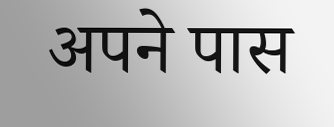अपने पास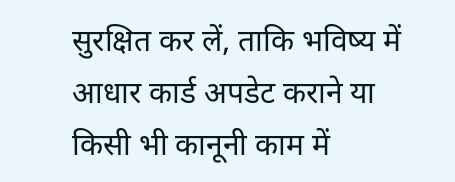सुरक्षित कर लें, ताकि भविष्य में आधार कार्ड अपडेट कराने या किसी भी कानूनी काम में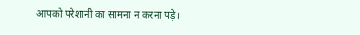आपको परेशानी का सामना न करना पड़े।